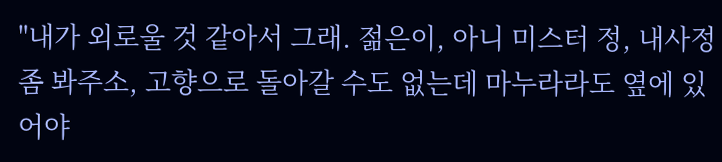"내가 외로울 것 같아서 그래. 젊은이, 아니 미스터 정, 내사정 좀 봐주소, 고향으로 돌아갈 수도 없는데 마누라라도 옆에 있어야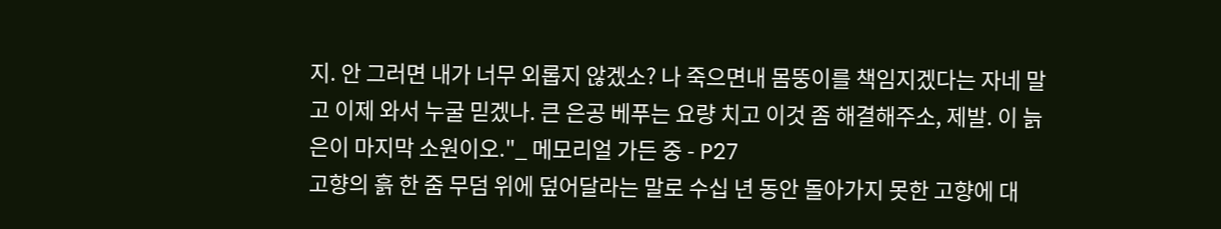지. 안 그러면 내가 너무 외롭지 않겠소? 나 죽으면내 몸뚱이를 책임지겠다는 자네 말고 이제 와서 누굴 믿겠나. 큰 은공 베푸는 요량 치고 이것 좀 해결해주소, 제발. 이 늙은이 마지막 소원이오."_ 메모리얼 가든 중 - P27
고향의 흙 한 줌 무덤 위에 덮어달라는 말로 수십 년 동안 돌아가지 못한 고향에 대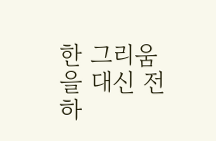한 그리움을 대신 전하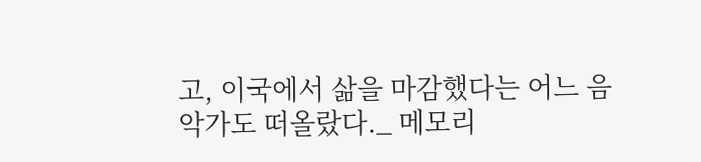고, 이국에서 삶을 마감했다는 어느 음악가도 떠올랐다._ 메모리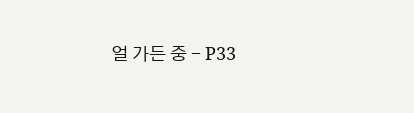얼 가든 중 - P33